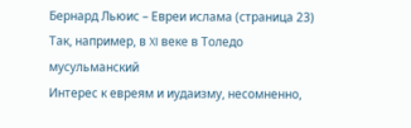Бернард Льюис – Евреи ислама (страница 23)
Так, например, в XI веке в Толедо мусульманский
Интерес к евреям и иудаизму, несомненно,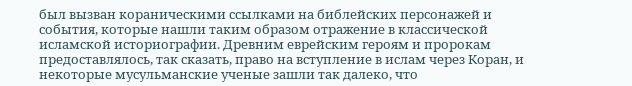был вызван кораническими ссылками на библейских персонажей и события, которые нашли таким образом отражение в классической исламской историографии. Древним еврейским героям и пророкам предоставлялось, так сказать, право на вступление в ислам через Коран, и некоторые мусульманские ученые зашли так далеко, что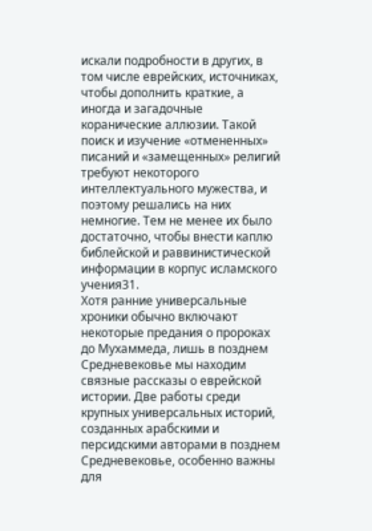искали подробности в других, в том числе еврейских, источниках, чтобы дополнить краткие, а иногда и загадочные коранические аллюзии. Такой поиск и изучение «отмененных» писаний и «замещенных» религий требуют некоторого интеллектуального мужества, и поэтому решались на них немногие. Тем не менее их было достаточно, чтобы внести каплю библейской и раввинистической информации в корпус исламского учения31.
Хотя ранние универсальные хроники обычно включают некоторые предания о пророках до Мухаммеда, лишь в позднем Средневековье мы находим связные рассказы о еврейской истории. Две работы среди крупных универсальных историй, созданных арабскими и персидскими авторами в позднем Средневековье, особенно важны для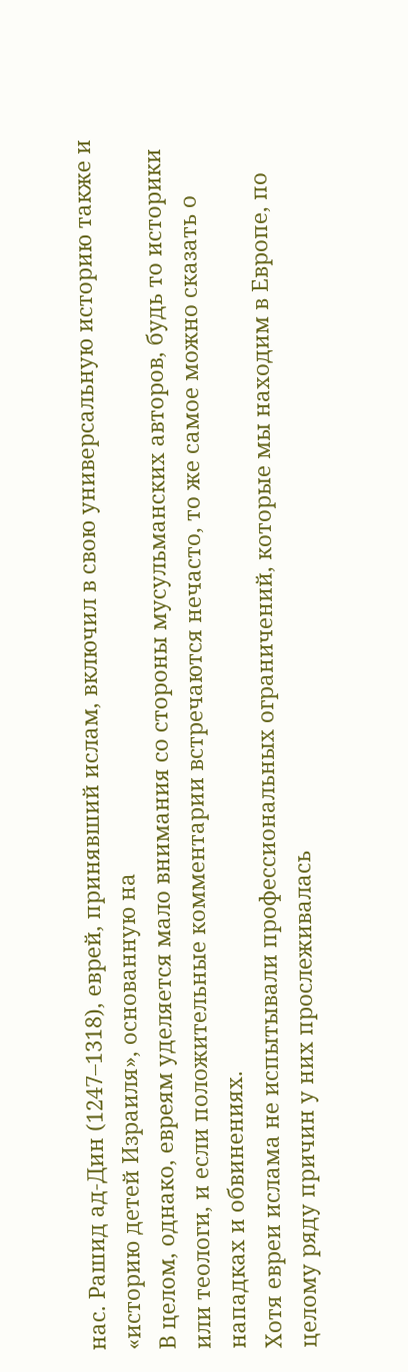нас. Рашид ад-Дин (1247–1318), еврей, принявший ислам, включил в свою универсальную историю также и «историю детей Израиля», основанную на
В целом, однако, евреям уделяется мало внимания со стороны мусульманских авторов, будь то историки или теологи, и если положительные комментарии встречаются нечасто, то же самое можно сказать о нападках и обвинениях.
Хотя евреи ислама не испытывали профессиональных ограничений, которые мы находим в Европе, по целому ряду причин у них прослеживалась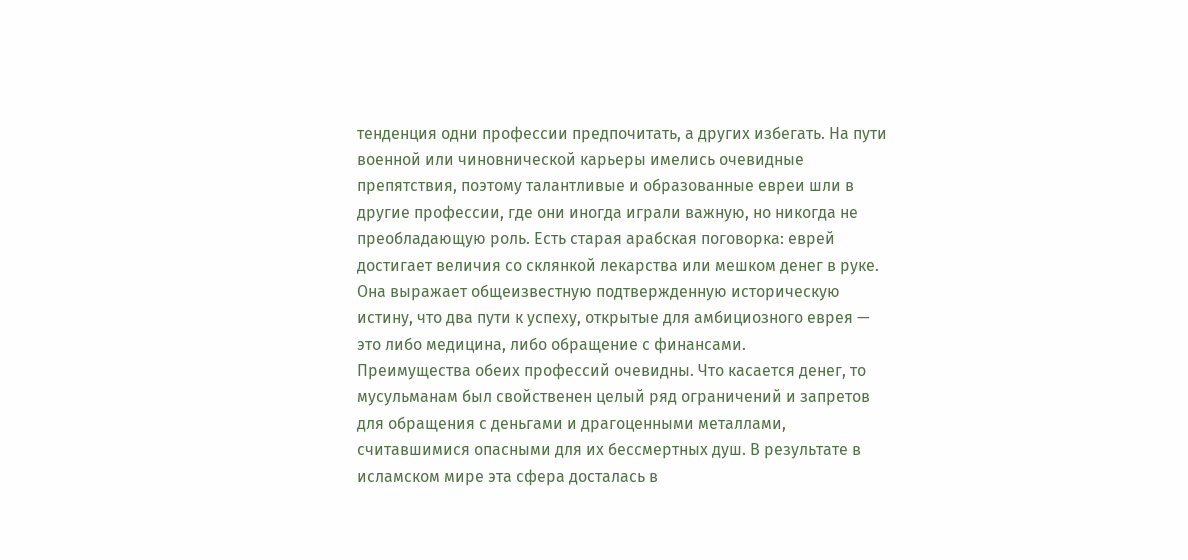тенденция одни профессии предпочитать, а других избегать. На пути военной или чиновнической карьеры имелись очевидные препятствия, поэтому талантливые и образованные евреи шли в другие профессии, где они иногда играли важную, но никогда не преобладающую роль. Есть старая арабская поговорка: еврей достигает величия со склянкой лекарства или мешком денег в руке. Она выражает общеизвестную подтвержденную историческую истину, что два пути к успеху, открытые для амбициозного еврея — это либо медицина, либо обращение с финансами.
Преимущества обеих профессий очевидны. Что касается денег, то мусульманам был свойственен целый ряд ограничений и запретов для обращения с деньгами и драгоценными металлами, считавшимися опасными для их бессмертных душ. В результате в исламском мире эта сфера досталась в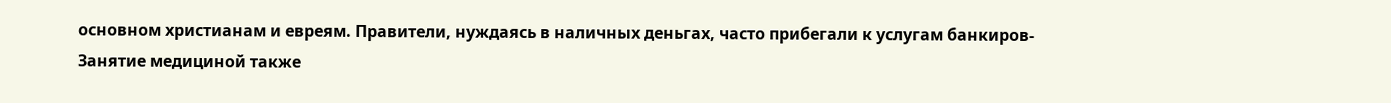основном христианам и евреям. Правители, нуждаясь в наличных деньгах, часто прибегали к услугам банкиров-
Занятие медициной также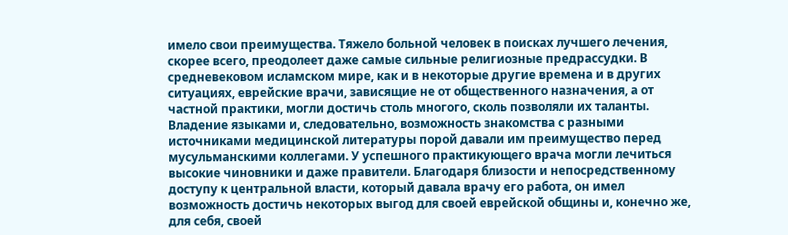имело свои преимущества. Тяжело больной человек в поисках лучшего лечения, скорее всего, преодолеет даже самые сильные религиозные предрассудки. В средневековом исламском мире, как и в некоторые другие времена и в других ситуациях, еврейские врачи, зависящие не от общественного назначения, а от частной практики, могли достичь столь многого, сколь позволяли их таланты. Владение языками и, следовательно, возможность знакомства с разными источниками медицинской литературы порой давали им преимущество перед мусульманскими коллегами. У успешного практикующего врача могли лечиться высокие чиновники и даже правители. Благодаря близости и непосредственному доступу к центральной власти, который давала врачу его работа, он имел возможность достичь некоторых выгод для своей еврейской общины и, конечно же, для себя, своей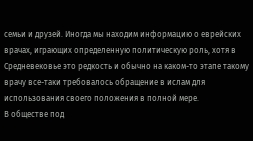семьи и друзей. Иногда мы находим информацию о еврейских врачах, играющих определенную политическую роль, хотя в Средневековье это редкость и обычно на каком-то этапе такому врачу все-таки требовалось обращение в ислам для использования своего положения в полной мере.
В обществе под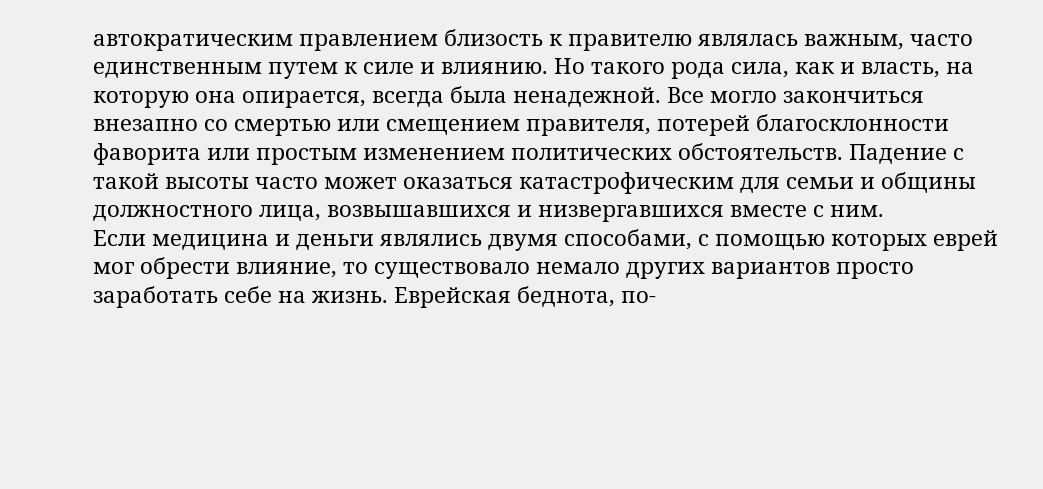автократическим правлением близость к правителю являлась важным, часто единственным путем к силе и влиянию. Но такого рода сила, как и власть, на которую она опирается, всегда была ненадежной. Все могло закончиться внезапно со смертью или смещением правителя, потерей благосклонности фаворита или простым изменением политических обстоятельств. Падение с такой высоты часто может оказаться катастрофическим для семьи и общины должностного лица, возвышавшихся и низвергавшихся вместе с ним.
Если медицина и деньги являлись двумя способами, с помощью которых еврей мог обрести влияние, то существовало немало других вариантов просто заработать себе на жизнь. Еврейская беднота, по-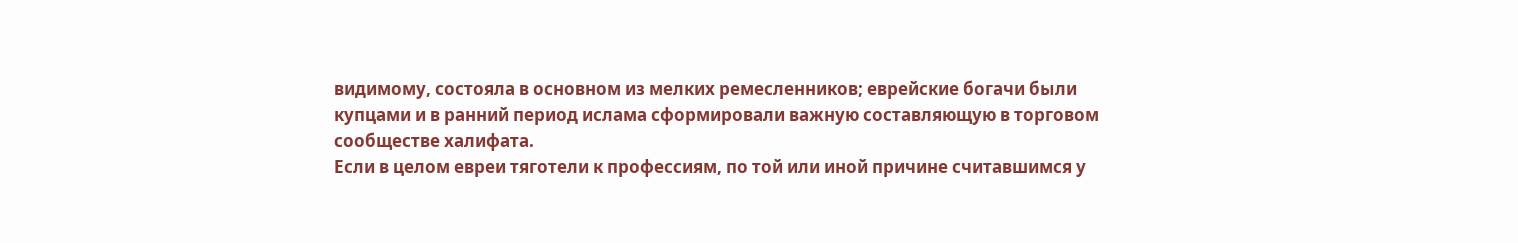видимому, состояла в основном из мелких ремесленников; еврейские богачи были купцами и в ранний период ислама сформировали важную составляющую в торговом сообществе халифата.
Если в целом евреи тяготели к профессиям, по той или иной причине считавшимся у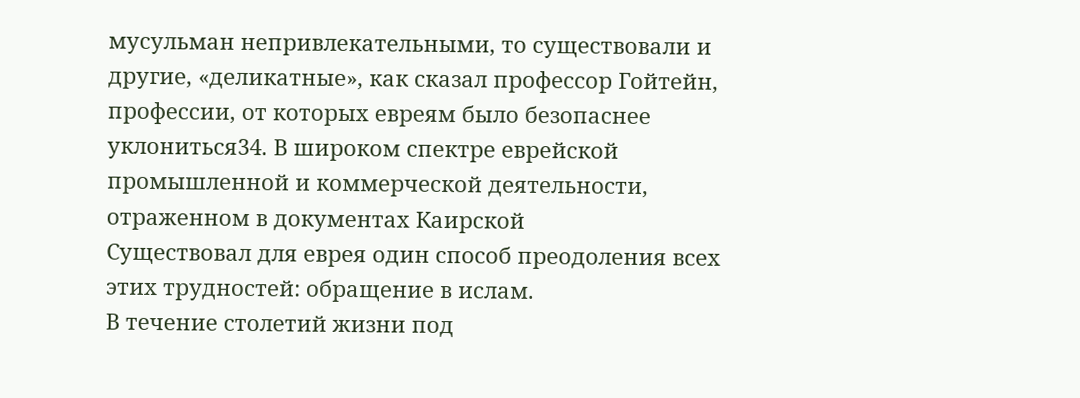мусульман непривлекательными, то существовали и другие, «деликатные», как сказал профессор Гойтейн, профессии, от которых евреям было безопаснее уклониться34. В широком спектре еврейской промышленной и коммерческой деятельности, отраженном в документах Каирской
Существовал для еврея один способ преодоления всех этих трудностей: обращение в ислам.
В течение столетий жизни под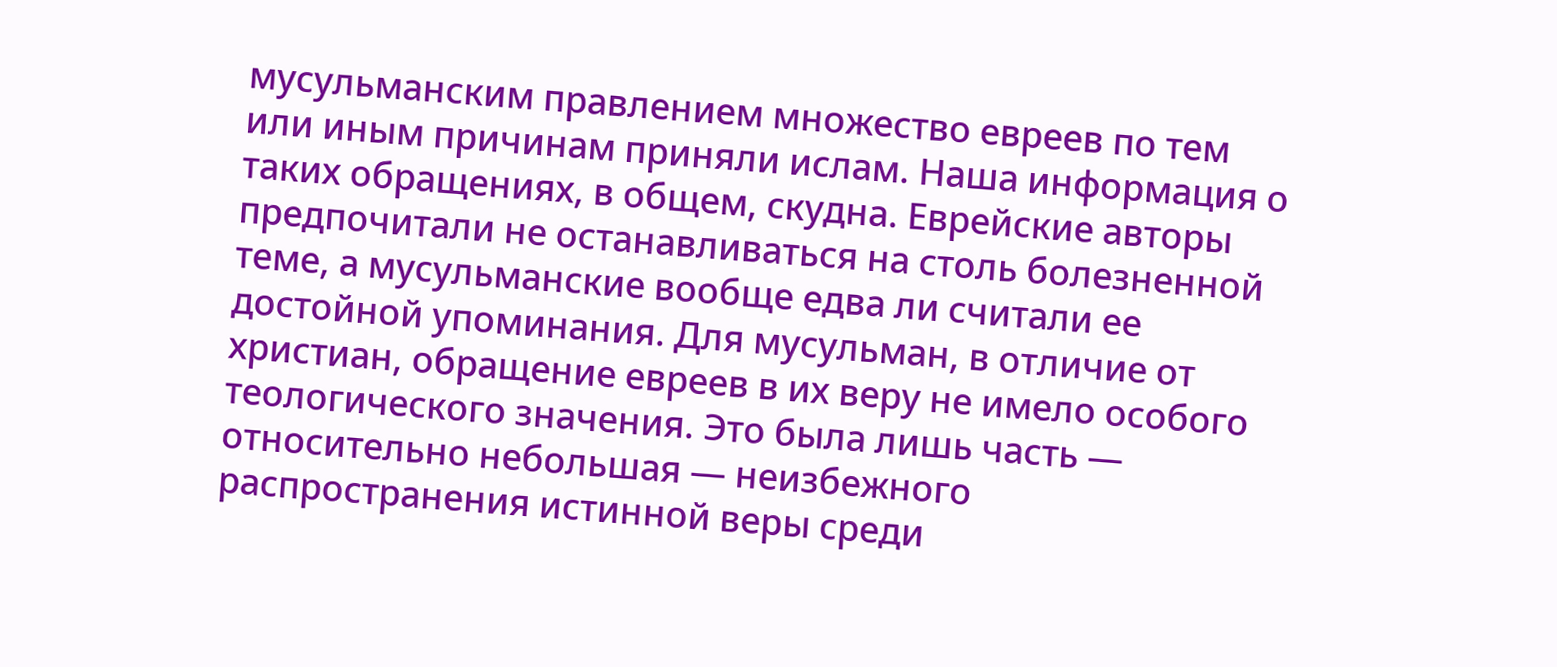мусульманским правлением множество евреев по тем или иным причинам приняли ислам. Наша информация о таких обращениях, в общем, скудна. Еврейские авторы предпочитали не останавливаться на столь болезненной теме, а мусульманские вообще едва ли считали ее достойной упоминания. Для мусульман, в отличие от христиан, обращение евреев в их веру не имело особого теологического значения. Это была лишь часть — относительно небольшая — неизбежного распространения истинной веры среди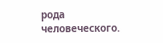рода человеческого.